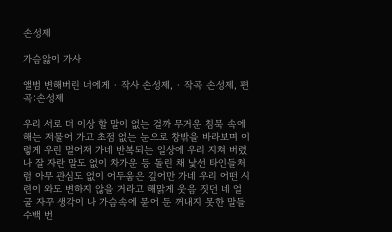손성제

가슴앓이 가사

앨범 변해버린 너에게 · 작사 손성제, · 작곡 손성제, 편곡:손성제

우리 서로 더 이상 할 말이 없는 걸까 무거운 침묵 속에 해는 저물어 가고 초점 없는 눈으로 창밖을 바라보며 이렇게 우린 멀어져 가네 반복되는 일상에 우리 지쳐 버렸나 잘 자란 말도 없이 차가운 등 돌린 채 낯선 타인들처럼 아무 관심도 없이 어두움은 깊어만 가네 우리 어떤 시련이 와도 변하지 않을 거라고 해맑게 웃음 짓던 네 얼굴 자꾸 생각이 나 가슴속에 묻어 둔 꺼내지 못한 말들 수백 번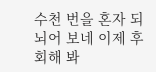수천 번을 혼자 되뇌어 보네 이제 후회해 봐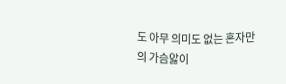도 아무 의미도 없는 혼자만의 가슴앓이